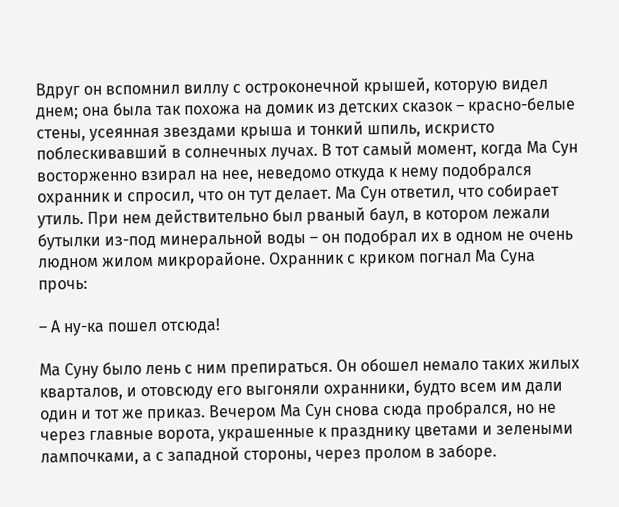Вдруг он вспомнил виллу с остроконечной крышей, которую видел днем; она была так похожа на домик из детских сказок – красно-белые стены, усеянная звездами крыша и тонкий шпиль, искристо поблескивавший в солнечных лучах. В тот самый момент, когда Ма Сун восторженно взирал на нее, неведомо откуда к нему подобрался охранник и спросил, что он тут делает. Ма Сун ответил, что собирает утиль. При нем действительно был рваный баул, в котором лежали бутылки из-под минеральной воды – он подобрал их в одном не очень людном жилом микрорайоне. Охранник с криком погнал Ма Суна прочь:

– А ну-ка пошел отсюда!

Ма Суну было лень с ним препираться. Он обошел немало таких жилых кварталов, и отовсюду его выгоняли охранники, будто всем им дали один и тот же приказ. Вечером Ма Сун снова сюда пробрался, но не через главные ворота, украшенные к празднику цветами и зелеными лампочками, а с западной стороны, через пролом в заборе.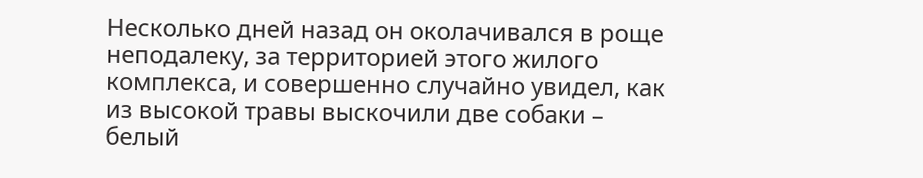Несколько дней назад он околачивался в роще неподалеку, за территорией этого жилого комплекса, и совершенно случайно увидел, как из высокой травы выскочили две собаки – белый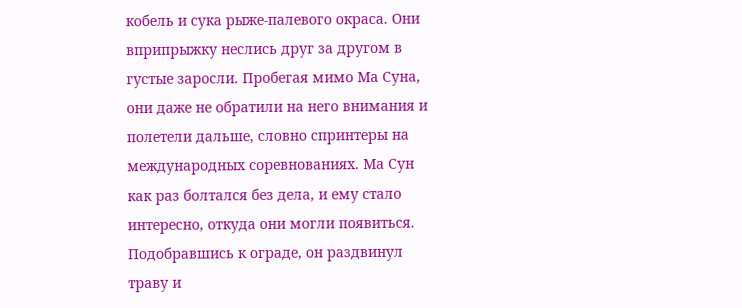кобель и сука рыже-палевого окраса. Они вприпрыжку неслись друг за другом в густые заросли. Пробегая мимо Ма Суна, они даже не обратили на него внимания и полетели дальше, словно спринтеры на международных соревнованиях. Ма Сун как раз болтался без дела, и ему стало интересно, откуда они могли появиться. Подобравшись к ограде, он раздвинул траву и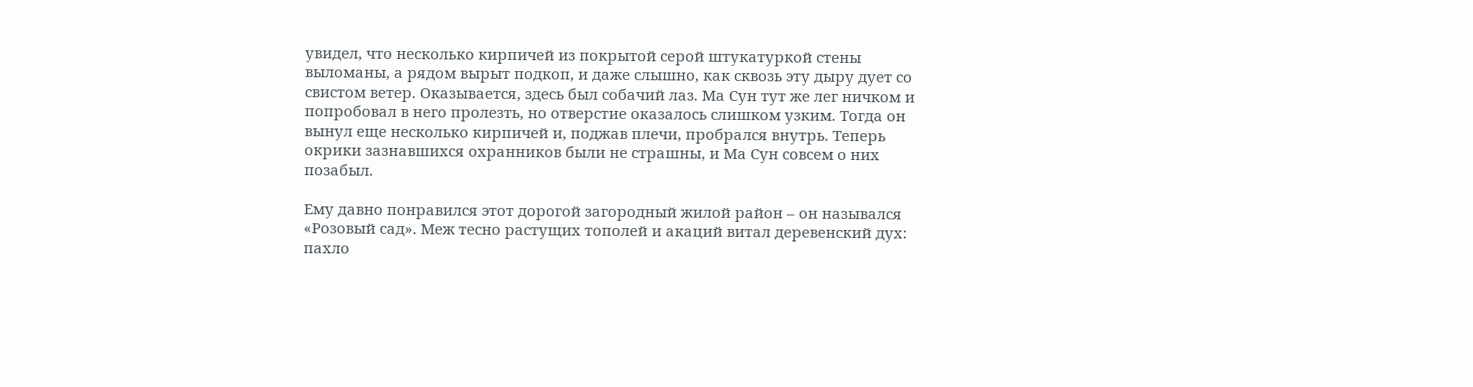увидел, что несколько кирпичей из покрытой серой штукатуркой стены выломаны, а рядом вырыт подкоп, и даже слышно, как сквозь эту дыру дует со свистом ветер. Оказывается, здесь был собачий лаз. Ма Сун тут же лег ничком и попробовал в него пролезть, но отверстие оказалось слишком узким. Тогда он вынул еще несколько кирпичей и, поджав плечи, пробрался внутрь. Теперь окрики зазнавшихся охранников были не страшны, и Ма Сун совсем о них позабыл.

Ему давно понравился этот дорогой загородный жилой район – он назывался «Розовый сад». Меж тесно растущих тополей и акаций витал деревенский дух: пахло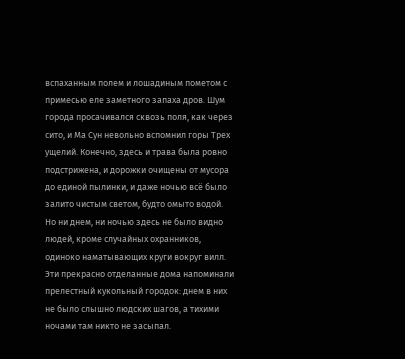вспаханным полем и лошадиным пометом с примесью еле заметного запаха дров. Шум города просачивался сквозь поля, как через сито, и Ма Сун невольно вспомнил горы Трех ущелий. Конечно, здесь и трава была ровно подстрижена, и дорожки очищены от мусора до единой пылинки, и даже ночью всё было залито чистым светом, будто омыто водой. Но ни днем, ни ночью здесь не было видно людей, кроме случайных охранников, одиноко наматывающих круги вокруг вилл. Эти прекрасно отделанные дома напоминали прелестный кукольный городок: днем в них не было слышно людских шагов, а тихими ночами там никто не засыпал.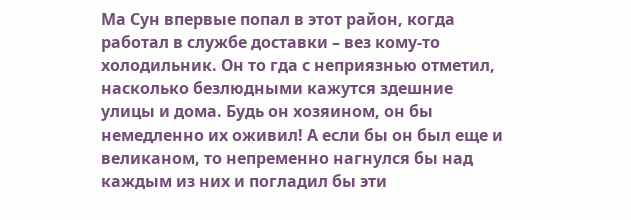Ма Сун впервые попал в этот район, когда работал в службе доставки – вез кому-то холодильник. Он то гда с неприязнью отметил, насколько безлюдными кажутся здешние улицы и дома. Будь он хозяином, он бы немедленно их оживил! А если бы он был еще и великаном, то непременно нагнулся бы над каждым из них и погладил бы эти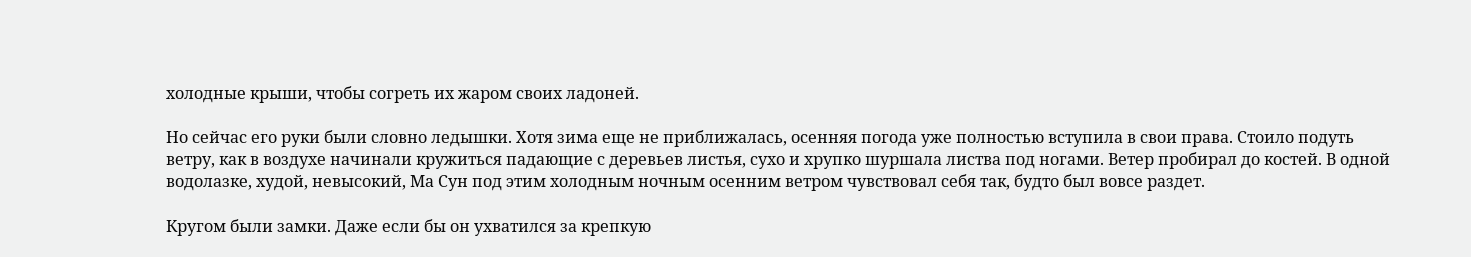холодные крыши, чтобы согреть их жаром своих ладоней.

Но сейчас его руки были словно ледышки. Хотя зима еще не приближалась, осенняя погода уже полностью вступила в свои права. Стоило подуть ветру, как в воздухе начинали кружиться падающие с деревьев листья, сухо и хрупко шуршала листва под ногами. Ветер пробирал до костей. В одной водолазке, худой, невысокий, Ма Сун под этим холодным ночным осенним ветром чувствовал себя так, будто был вовсе раздет.

Кругом были замки. Даже если бы он ухватился за крепкую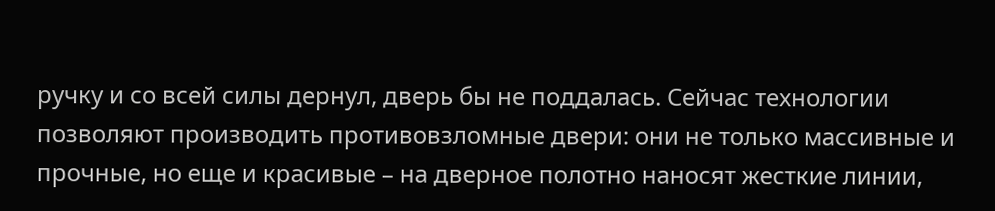ручку и со всей силы дернул, дверь бы не поддалась. Сейчас технологии позволяют производить противовзломные двери: они не только массивные и прочные, но еще и красивые – на дверное полотно наносят жесткие линии,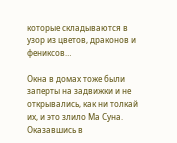которые складываются в узор из цветов, драконов и фениксов…

Окна в домах тоже были заперты на задвижки и не открывались, как ни толкай их, и это злило Ма Суна. Оказавшись в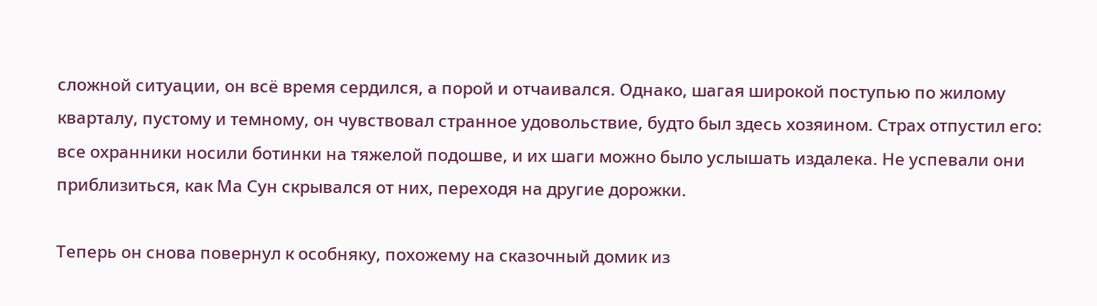сложной ситуации, он всё время сердился, а порой и отчаивался. Однако, шагая широкой поступью по жилому кварталу, пустому и темному, он чувствовал странное удовольствие, будто был здесь хозяином. Страх отпустил его: все охранники носили ботинки на тяжелой подошве, и их шаги можно было услышать издалека. Не успевали они приблизиться, как Ма Сун скрывался от них, переходя на другие дорожки.

Теперь он снова повернул к особняку, похожему на сказочный домик из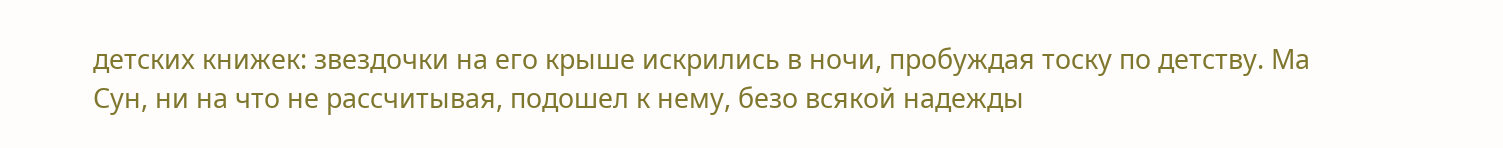детских книжек: звездочки на его крыше искрились в ночи, пробуждая тоску по детству. Ма Сун, ни на что не рассчитывая, подошел к нему, безо всякой надежды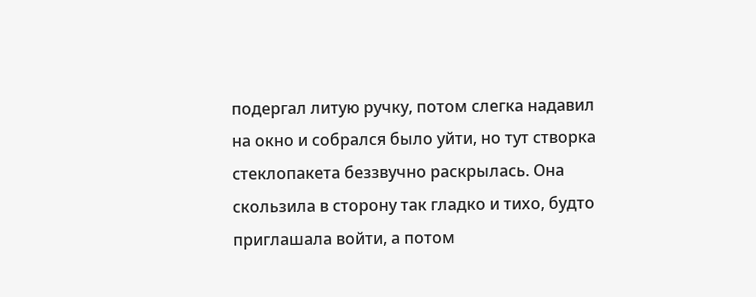подергал литую ручку, потом слегка надавил на окно и собрался было уйти, но тут створка стеклопакета беззвучно раскрылась. Она скользила в сторону так гладко и тихо, будто приглашала войти, а потом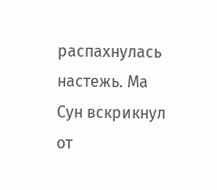распахнулась настежь. Ма Сун вскрикнул от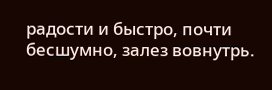радости и быстро, почти бесшумно, залез вовнутрь.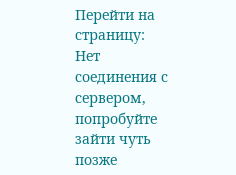Перейти на страницу:
Нет соединения с сервером, попробуйте зайти чуть позже